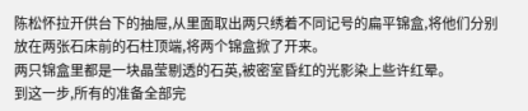陈松怀拉开供台下的抽屉,从里面取出两只绣着不同记号的扁平锦盒,将他们分别放在两张石床前的石柱顶端,将两个锦盒掀了开来。
两只锦盒里都是一块晶莹剔透的石英,被密室昏红的光影染上些许红晕。
到这一步,所有的准备全部完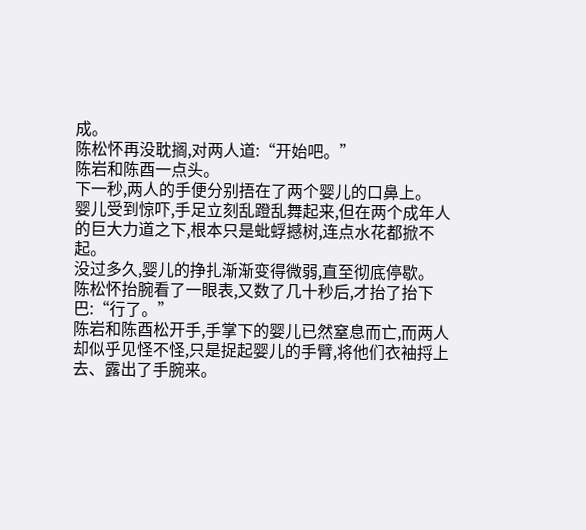成。
陈松怀再没耽搁,对两人道:“开始吧。”
陈岩和陈酉一点头。
下一秒,两人的手便分别捂在了两个婴儿的口鼻上。
婴儿受到惊吓,手足立刻乱蹬乱舞起来,但在两个成年人的巨大力道之下,根本只是蚍蜉撼树,连点水花都掀不起。
没过多久,婴儿的挣扎渐渐变得微弱,直至彻底停歇。
陈松怀抬腕看了一眼表,又数了几十秒后,才抬了抬下巴:“行了。”
陈岩和陈酉松开手,手掌下的婴儿已然窒息而亡,而两人却似乎见怪不怪,只是捉起婴儿的手臂,将他们衣袖捋上去、露出了手腕来。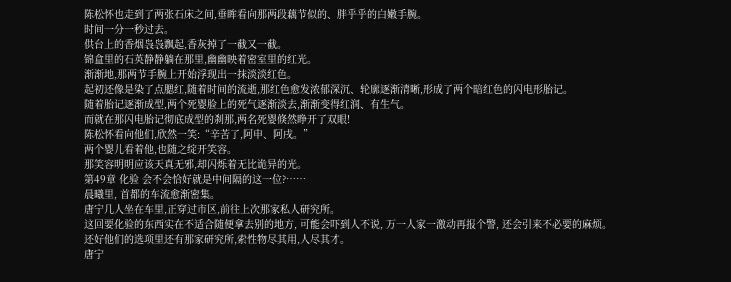陈松怀也走到了两张石床之间,垂眸看向那两段藕节似的、胖乎乎的白嫩手腕。
时间一分一秒过去。
供台上的香烟袅袅飘起,香灰掉了一截又一截。
锦盒里的石英静静躺在那里,幽幽映着密室里的红光。
渐渐地,那两节手腕上开始浮现出一抹淡淡红色。
起初还像是染了点腮红,随着时间的流逝,那红色愈发浓郁深沉、轮廓逐渐清晰,形成了两个暗红色的闪电形胎记。
随着胎记逐渐成型,两个死婴脸上的死气逐渐淡去,渐渐变得红润、有生气。
而就在那闪电胎记彻底成型的刹那,两名死婴倏然睁开了双眼!
陈松怀看向他们,欣然一笑:“辛苦了,阿申、阿戌。”
两个婴儿看着他,也随之绽开笑容。
那笑容明明应该天真无邪,却闪烁着无比诡异的光。
第49章 化验 会不会恰好就是中间隔的这一位?……
晨曦里, 首都的车流愈渐密集。
唐宁几人坐在车里,正穿过市区,前往上次那家私人研究所。
这回要化验的东西实在不适合随便拿去别的地方, 可能会吓到人不说, 万一人家一激动再报个警, 还会引来不必要的麻烦。
还好他们的选项里还有那家研究所,索性物尽其用,人尽其才。
唐宁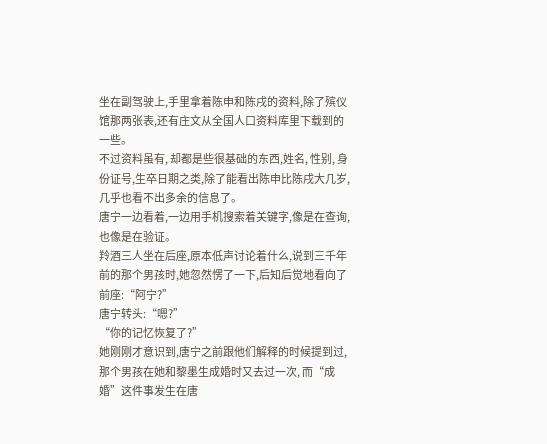坐在副驾驶上,手里拿着陈申和陈戌的资料,除了殡仪馆那两张表,还有庄文从全国人口资料库里下载到的一些。
不过资料虽有, 却都是些很基础的东西,姓名, 性别, 身份证号,生卒日期之类,除了能看出陈申比陈戌大几岁, 几乎也看不出多余的信息了。
唐宁一边看着,一边用手机搜索着关键字,像是在查询,也像是在验证。
羚酒三人坐在后座,原本低声讨论着什么,说到三千年前的那个男孩时,她忽然愣了一下,后知后觉地看向了前座:“阿宁?”
唐宁转头:“嗯?”
“你的记忆恢复了?”
她刚刚才意识到,唐宁之前跟他们解释的时候提到过,那个男孩在她和黎墨生成婚时又去过一次, 而“成婚”这件事发生在唐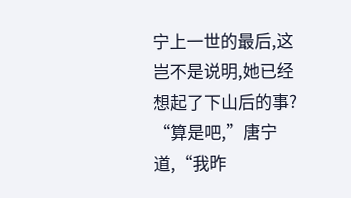宁上一世的最后,这岂不是说明,她已经想起了下山后的事?
“算是吧,”唐宁道,“我昨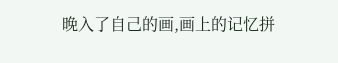晚入了自己的画,画上的记忆拼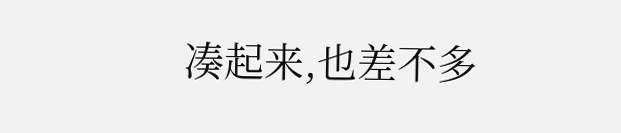凑起来,也差不多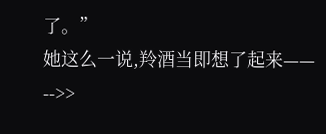了。”
她这么一说,羚酒当即想了起来—— -->>